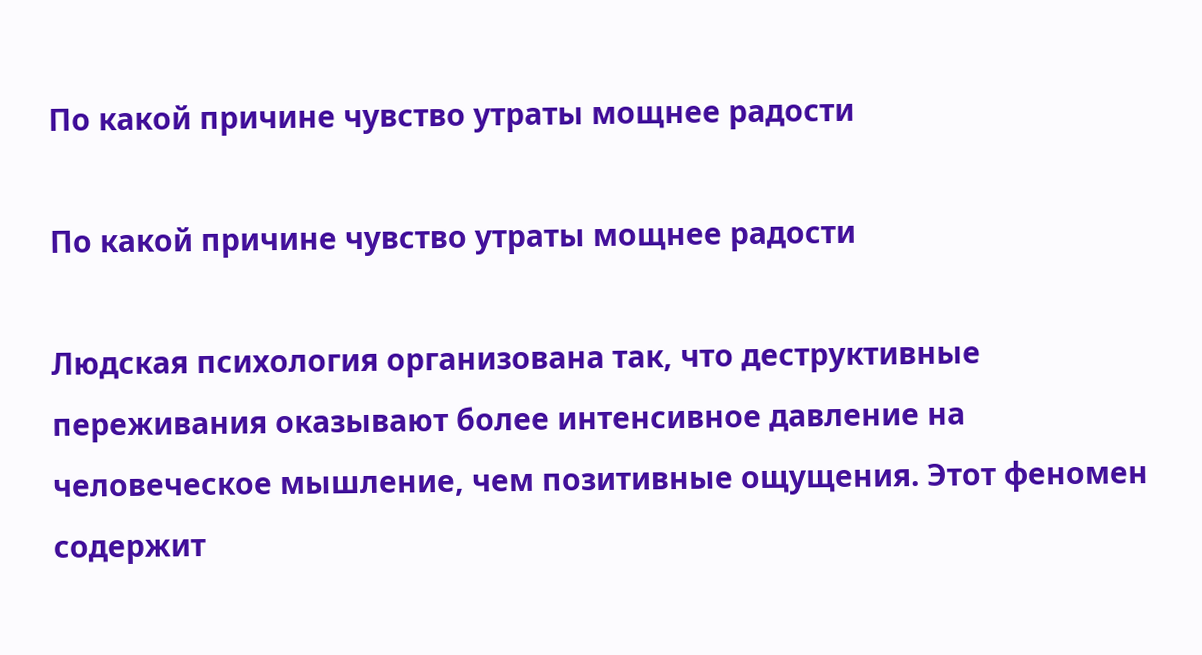По какой причине чувство утраты мощнее радости

По какой причине чувство утраты мощнее радости

Людская психология организована так, что деструктивные переживания оказывают более интенсивное давление на человеческое мышление, чем позитивные ощущения. Этот феномен содержит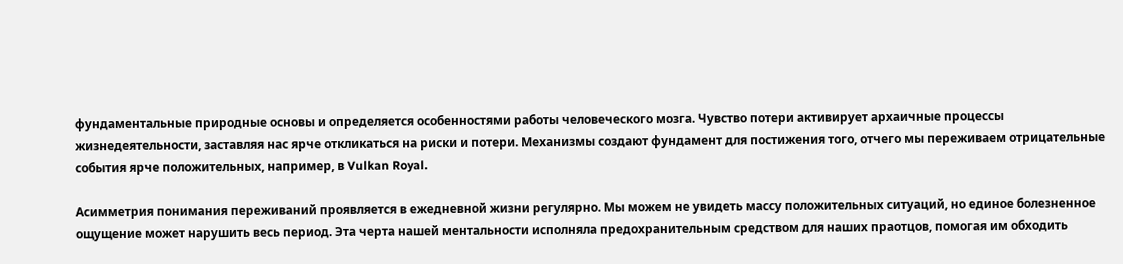фундаментальные природные основы и определяется особенностями работы человеческого мозга. Чувство потери активирует архаичные процессы жизнедеятельности, заставляя нас ярче откликаться на риски и потери. Механизмы создают фундамент для постижения того, отчего мы переживаем отрицательные события ярче положительных, например, в Vulkan Royal.

Асимметрия понимания переживаний проявляется в ежедневной жизни регулярно. Мы можем не увидеть массу положительных ситуаций, но единое болезненное ощущение может нарушить весь период. Эта черта нашей ментальности исполняла предохранительным средством для наших праотцов, помогая им обходить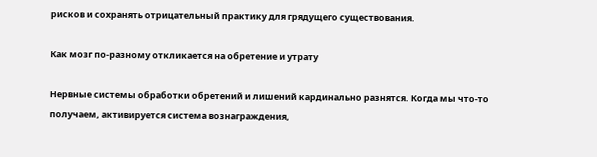рисков и сохранять отрицательный практику для грядущего существования.

Как мозг по-разному откликается на обретение и утрату

Нервные системы обработки обретений и лишений кардинально разнятся. Когда мы что-то получаем, активируется система вознаграждения,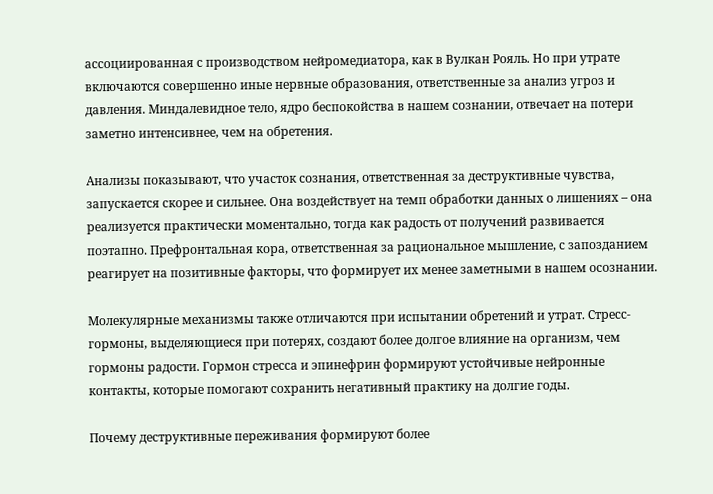ассоциированная с производством нейромедиатора, как в Вулкан Рояль. Но при утрате включаются совершенно иные нервные образования, ответственные за анализ угроз и давления. Миндалевидное тело, ядро беспокойства в нашем сознании, отвечает на потери заметно интенсивнее, чем на обретения.

Анализы показывают, что участок сознания, ответственная за деструктивные чувства, запускается скорее и сильнее. Она воздействует на темп обработки данных о лишениях – она реализуется практически моментально, тогда как радость от получений развивается поэтапно. Префронтальная кора, ответственная за рациональное мышление, с запозданием реагирует на позитивные факторы, что формирует их менее заметными в нашем осознании.

Молекулярные механизмы также отличаются при испытании обретений и утрат. Стресс-гормоны, выделяющиеся при потерях, создают более долгое влияние на организм, чем гормоны радости. Гормон стресса и эпинефрин формируют устойчивые нейронные контакты, которые помогают сохранить негативный практику на долгие годы.

Почему деструктивные переживания формируют более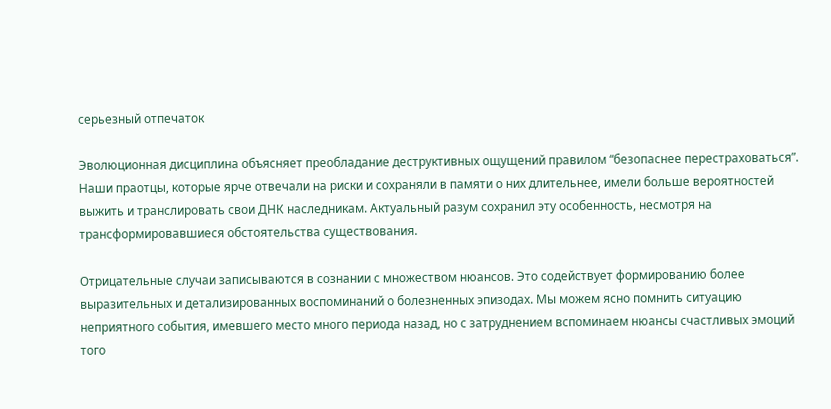серьезный отпечаток

Эволюционная дисциплина объясняет преобладание деструктивных ощущений правилом “безопаснее перестраховаться”. Наши праотцы, которые ярче отвечали на риски и сохраняли в памяти о них длительнее, имели больше вероятностей выжить и транслировать свои ДНК наследникам. Актуальный разум сохранил эту особенность, несмотря на трансформировавшиеся обстоятельства существования.

Отрицательные случаи записываются в сознании с множеством нюансов. Это содействует формированию более выразительных и детализированных воспоминаний о болезненных эпизодах. Мы можем ясно помнить ситуацию неприятного события, имевшего место много периода назад, но с затруднением вспоминаем нюансы счастливых эмоций того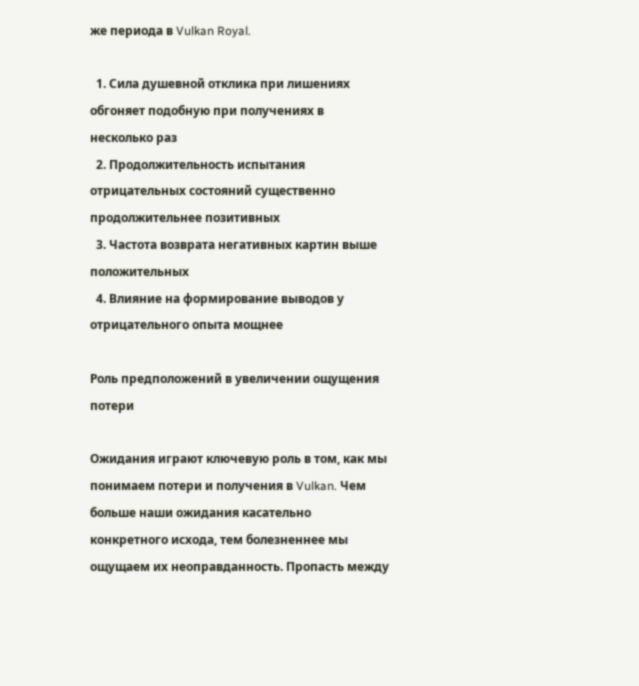же периода в Vulkan Royal.

  1. Сила душевной отклика при лишениях обгоняет подобную при получениях в несколько раз
  2. Продолжительность испытания отрицательных состояний существенно продолжительнее позитивных
  3. Частота возврата негативных картин выше положительных
  4. Влияние на формирование выводов у отрицательного опыта мощнее

Роль предположений в увеличении ощущения потери

Ожидания играют ключевую роль в том, как мы понимаем потери и получения в Vulkan. Чем больше наши ожидания касательно конкретного исхода, тем болезненнее мы ощущаем их неоправданность. Пропасть между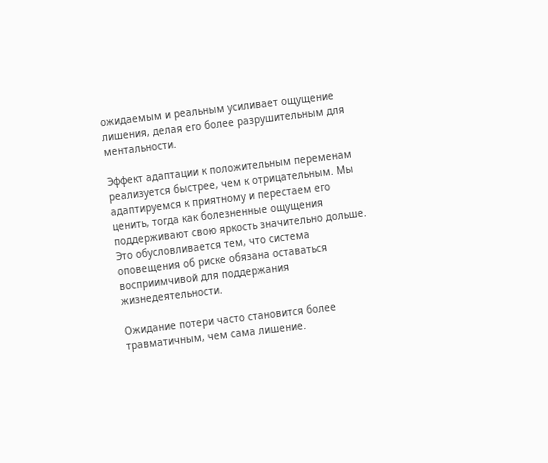ожидаемым и реальным усиливает ощущение лишения, делая его более разрушительным для ментальности.

Эффект адаптации к положительным переменам реализуется быстрее, чем к отрицательным. Мы адаптируемся к приятному и перестаем его ценить, тогда как болезненные ощущения поддерживают свою яркость значительно дольше. Это обусловливается тем, что система оповещения об риске обязана оставаться восприимчивой для поддержания жизнедеятельности.

Ожидание потери часто становится более травматичным, чем сама лишение.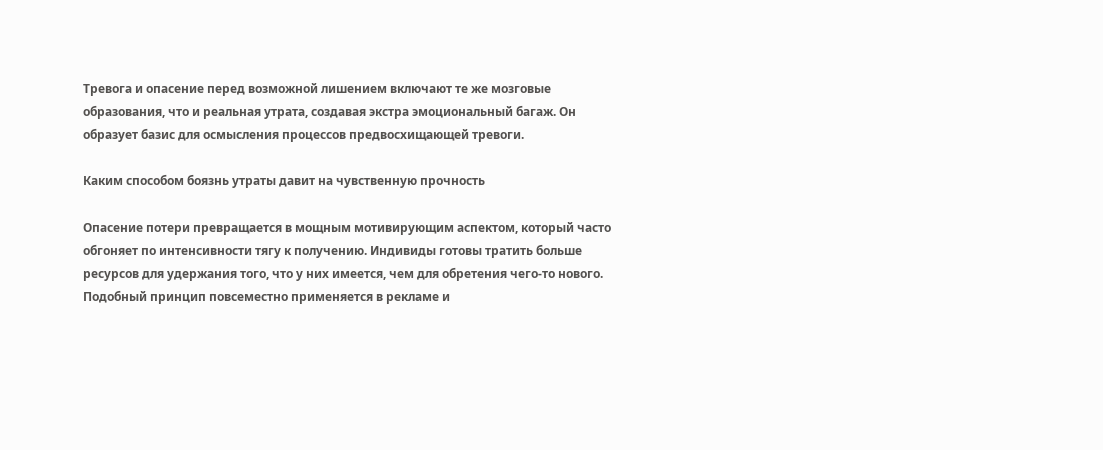Тревога и опасение перед возможной лишением включают те же мозговые образования, что и реальная утрата, создавая экстра эмоциональный багаж. Он образует базис для осмысления процессов предвосхищающей тревоги.

Каким способом боязнь утраты давит на чувственную прочность

Опасение потери превращается в мощным мотивирующим аспектом, который часто обгоняет по интенсивности тягу к получению. Индивиды готовы тратить больше ресурсов для удержания того, что у них имеется, чем для обретения чего-то нового. Подобный принцип повсеместно применяется в рекламе и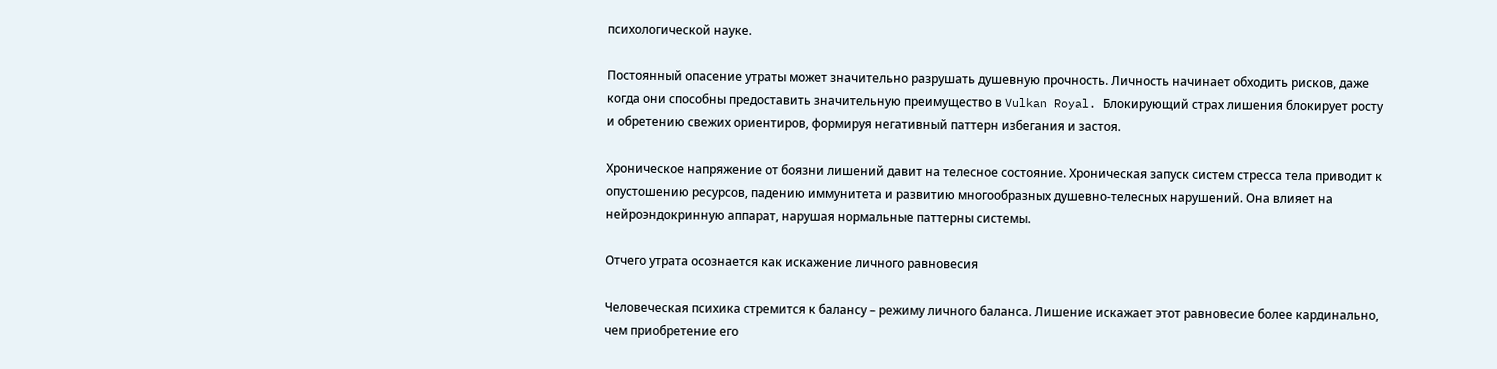психологической науке.

Постоянный опасение утраты может значительно разрушать душевную прочность. Личность начинает обходить рисков, даже когда они способны предоставить значительную преимущество в Vulkan Royal. Блокирующий страх лишения блокирует росту и обретению свежих ориентиров, формируя негативный паттерн избегания и застоя.

Хроническое напряжение от боязни лишений давит на телесное состояние. Хроническая запуск систем стресса тела приводит к опустошению ресурсов, падению иммунитета и развитию многообразных душевно-телесных нарушений. Она влияет на нейроэндокринную аппарат, нарушая нормальные паттерны системы.

Отчего утрата осознается как искажение личного равновесия

Человеческая психика стремится к балансу – режиму личного баланса. Лишение искажает этот равновесие более кардинально, чем приобретение его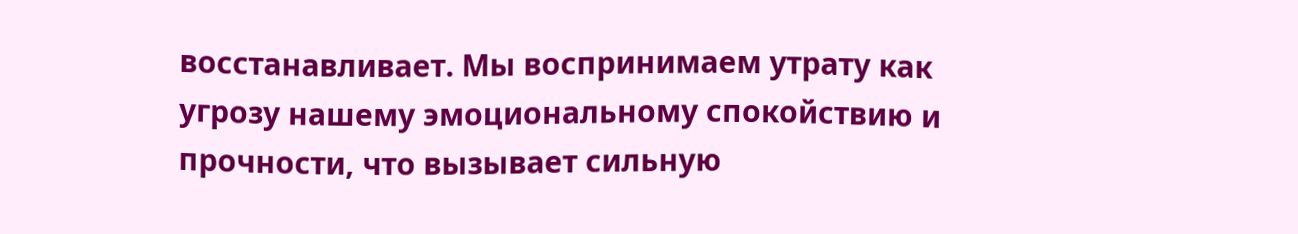восстанавливает. Мы воспринимаем утрату как угрозу нашему эмоциональному спокойствию и прочности, что вызывает сильную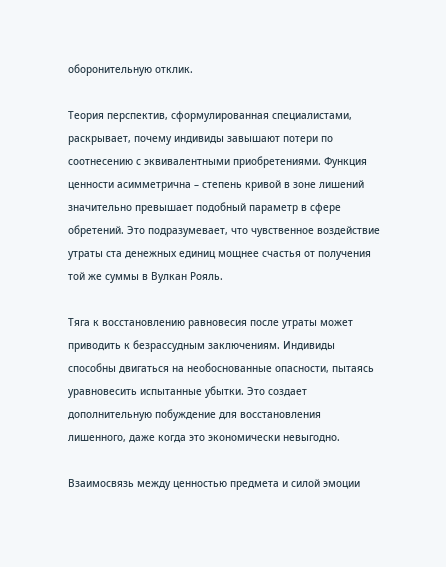оборонительную отклик.

Теория перспектив, сформулированная специалистами, раскрывает, почему индивиды завышают потери по соотнесению с эквивалентными приобретениями. Функция ценности асимметрична – степень кривой в зоне лишений значительно превышает подобный параметр в сфере обретений. Это подразумевает, что чувственное воздействие утраты ста денежных единиц мощнее счастья от получения той же суммы в Вулкан Рояль.

Тяга к восстановлению равновесия после утраты может приводить к безрассудным заключениям. Индивиды способны двигаться на необоснованные опасности, пытаясь уравновесить испытанные убытки. Это создает дополнительную побуждение для восстановления лишенного, даже когда это экономически невыгодно.

Взаимосвязь между ценностью предмета и силой эмоции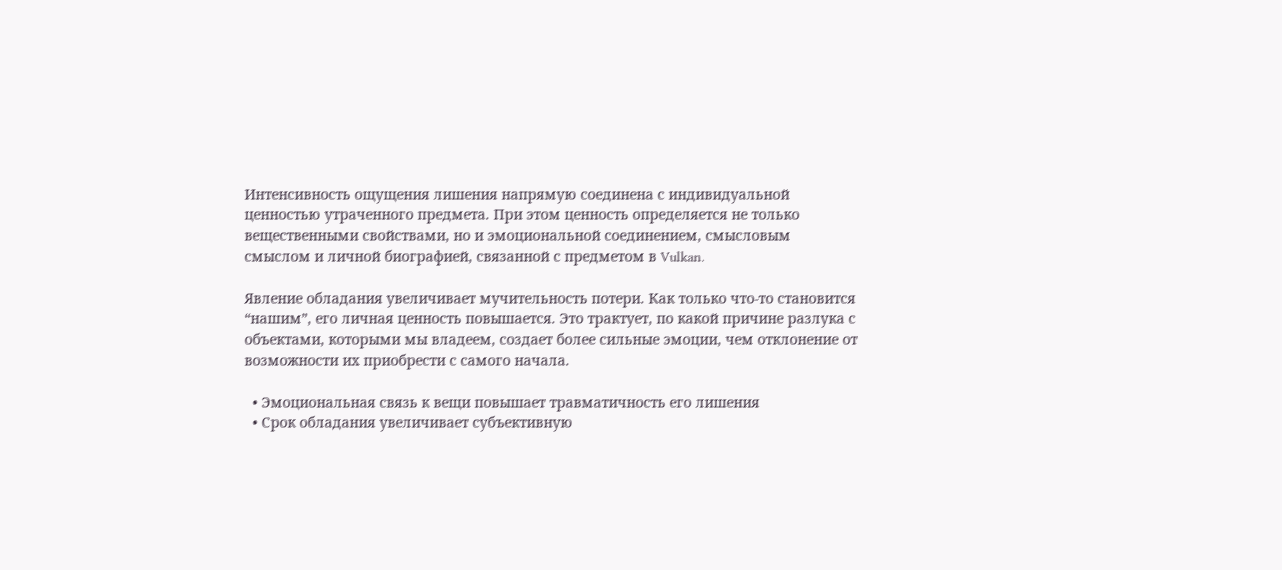Интенсивность ощущения лишения напрямую соединена с индивидуальной ценностью утраченного предмета. При этом ценность определяется не только вещественными свойствами, но и эмоциональной соединением, смысловым смыслом и личной биографией, связанной с предметом в Vulkan.

Явление обладания увеличивает мучительность потери. Как только что-то становится “нашим”, его личная ценность повышается. Это трактует, по какой причине разлука с объектами, которыми мы владеем, создает более сильные эмоции, чем отклонение от возможности их приобрести с самого начала.

  • Эмоциональная связь к вещи повышает травматичность его лишения
  • Срок обладания увеличивает субъективную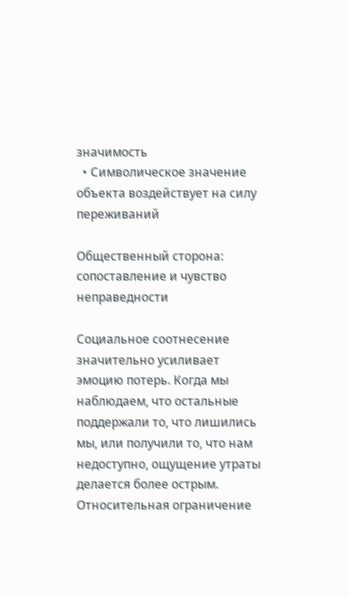значимость
  • Символическое значение объекта воздействует на силу переживаний

Общественный сторона: сопоставление и чувство неправедности

Социальное соотнесение значительно усиливает эмоцию потерь. Когда мы наблюдаем, что остальные поддержали то, что лишились мы, или получили то, что нам недоступно, ощущение утраты делается более острым. Относительная ограничение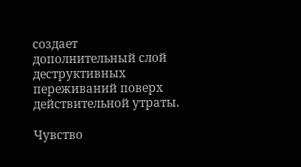создает дополнительный слой деструктивных переживаний поверх действительной утраты.

Чувство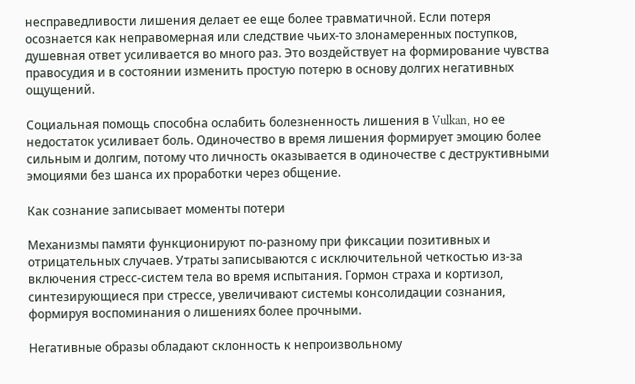несправедливости лишения делает ее еще более травматичной. Если потеря осознается как неправомерная или следствие чьих-то злонамеренных поступков, душевная ответ усиливается во много раз. Это воздействует на формирование чувства правосудия и в состоянии изменить простую потерю в основу долгих негативных ощущений.

Социальная помощь способна ослабить болезненность лишения в Vulkan, но ее недостаток усиливает боль. Одиночество в время лишения формирует эмоцию более сильным и долгим, потому что личность оказывается в одиночестве с деструктивными эмоциями без шанса их проработки через общение.

Как сознание записывает моменты потери

Механизмы памяти функционируют по-разному при фиксации позитивных и отрицательных случаев. Утраты записываются с исключительной четкостью из-за включения стресс-систем тела во время испытания. Гормон страха и кортизол, синтезирующиеся при стрессе, увеличивают системы консолидации сознания, формируя воспоминания о лишениях более прочными.

Негативные образы обладают склонность к непроизвольному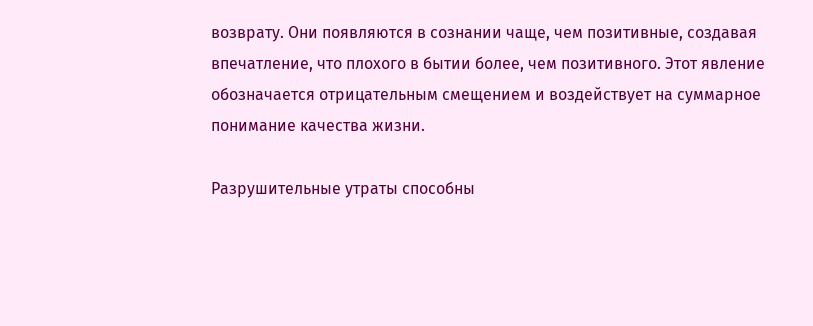возврату. Они появляются в сознании чаще, чем позитивные, создавая впечатление, что плохого в бытии более, чем позитивного. Этот явление обозначается отрицательным смещением и воздействует на суммарное понимание качества жизни.

Разрушительные утраты способны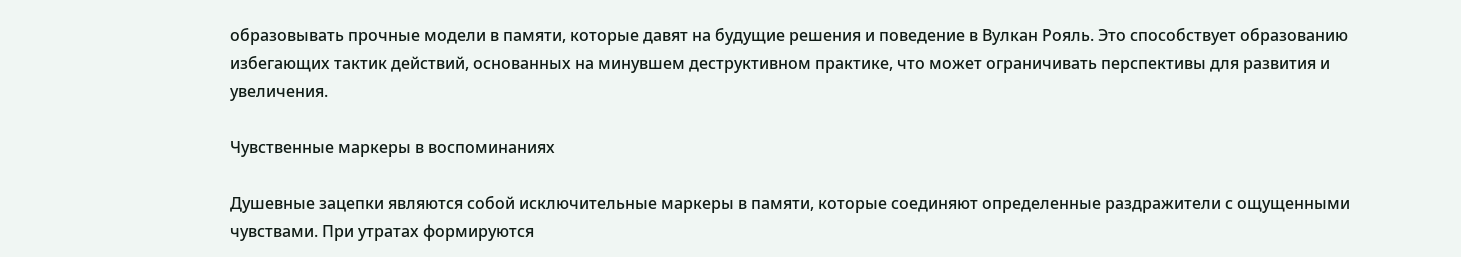образовывать прочные модели в памяти, которые давят на будущие решения и поведение в Вулкан Рояль. Это способствует образованию избегающих тактик действий, основанных на минувшем деструктивном практике, что может ограничивать перспективы для развития и увеличения.

Чувственные маркеры в воспоминаниях

Душевные зацепки являются собой исключительные маркеры в памяти, которые соединяют определенные раздражители с ощущенными чувствами. При утратах формируются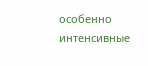особенно интенсивные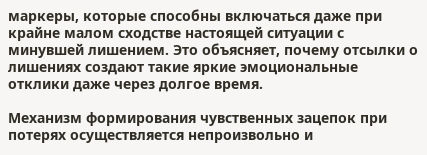маркеры, которые способны включаться даже при крайне малом сходстве настоящей ситуации с минувшей лишением. Это объясняет, почему отсылки о лишениях создают такие яркие эмоциональные отклики даже через долгое время.

Механизм формирования чувственных зацепок при потерях осуществляется непроизвольно и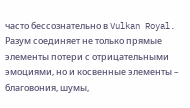часто бессознательно в Vulkan Royal. Разум соединяет не только прямые элементы потери с отрицательными эмоциями, но и косвенные элементы – благовония, шумы,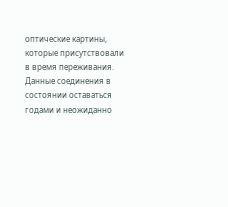оптические картины, которые присутствовали в время переживания. Данные соединения в состоянии оставаться годами и неожиданно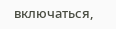включаться,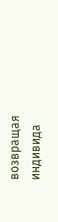возвращая индивида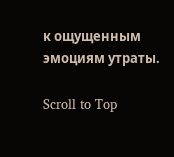к ощущенным эмоциям утраты.

Scroll to Top